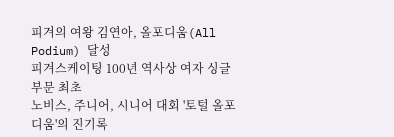피겨의 여왕 김연아, 올포디움(All Podium) 달성
피겨스케이팅 100년 역사상 여자 싱글부문 최초
노비스, 주니어, 시니어 대회 '토털 올포디움'의 진기록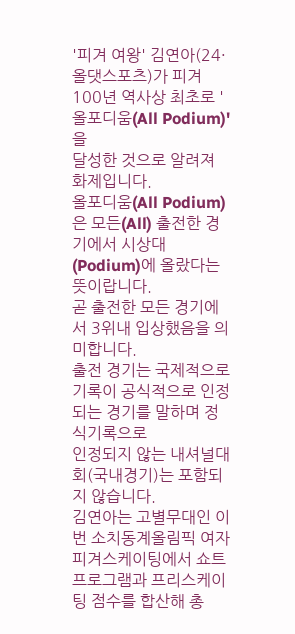'피겨 여왕' 김연아(24·올댓스포츠)가 피겨 100년 역사상 최초로 '올포디움(All Podium)'을
달성한 것으로 알려져 화제입니다.
올포디움(All Podium)은 모든(All) 출전한 경기에서 시상대(Podium)에 올랐다는 뜻이랍니다.
곧 출전한 모든 경기에서 3위내 입상했음을 의미합니다.
출전 경기는 국제적으로 기록이 공식적으로 인정되는 경기를 말하며 정식기록으로
인정되지 않는 내셔널대회(국내경기)는 포함되지 않습니다.
김연아는 고별무대인 이번 소치동계올림픽 여자 피겨스케이팅에서 쇼트프로그램과 프리스케이팅 점수를 합산해 총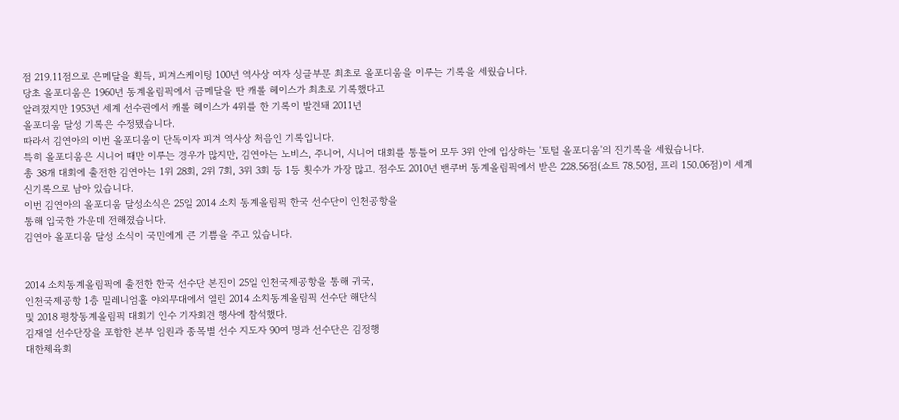점 219.11점으로 은메달을 획득, 피겨스케이팅 100년 역사상 여자 싱글부문 최초로 올포디움을 이루는 기록을 세웠습니다.
당초 올포디움은 1960년 동계올림픽에서 금메달을 딴 캐롤 헤이스가 최초로 기록했다고
알려졌지만 1953년 세계 선수권에서 캐롤 헤이스가 4위를 한 기록이 발견돼 2011년
올포디움 달성 기록은 수정됐습니다.
따라서 김연아의 이번 올포디움이 단독이자 피겨 역사상 처음인 기록입니다.
특히 올포디움은 시니어 때만 이루는 경우가 많지만, 김연아는 노비스, 주니어, 시니어 대회를 통틀어 모두 3위 안에 입상하는 '토털 올포디움'의 진기록을 세웠습니다.
총 38개 대회에 출전한 김연아는 1위 28회, 2위 7회, 3위 3회 등 1등 횟수가 가장 많고. 점수도 2010년 밴쿠버 동계올림픽에서 받은 228.56점(쇼트 78.50점, 프리 150.06점)이 세계신기록으로 남아 있습니다.
이번 김연아의 올포디움 달성소식은 25일 2014 소치 동계올림픽 한국 선수단이 인천공항을
통해 입국한 가운데 전해졌습니다.
김연아 올포디움 달성 소식이 국민에게 큰 기쁨을 주고 있습니다.


2014 소치동계올림픽에 출전한 한국 선수단 본진이 25일 인천국제공항을 통해 귀국,
인천국제공항 1층 밀레니엄홀 야외무대에서 열린 2014 소치동계올림픽 선수단 해단식
및 2018 평창동계올림픽 대회기 인수 기자회견 행사에 참석했다.
김재열 선수단장을 포함한 본부 임원과 종목별 선수 지도자 90여 명과 선수단은 김정행
대한체육회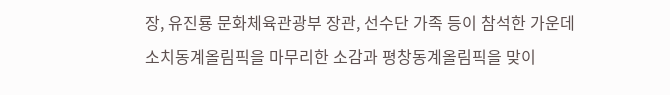장, 유진룡 문화체육관광부 장관, 선수단 가족 등이 참석한 가운데
소치동계올림픽을 마무리한 소감과 평창동계올림픽을 맞이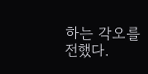하는 각오를 전했다.